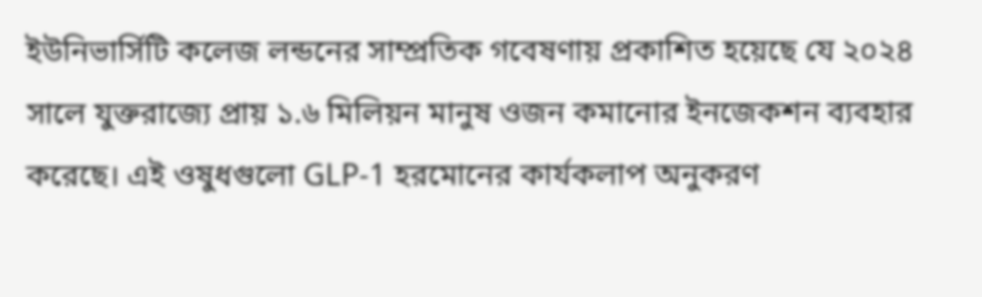ইউনিভার্সিটি কলেজ লন্ডনের সাম্প্রতিক গবেষণায় প্রকাশিত হয়েছে যে ২০২৪ সালে যুক্তরাজ্যে প্রায় ১.৬ মিলিয়ন মানুষ ওজন কমানোর ইনজেকশন ব্যবহার করেছে। এই ওষুধগুলো GLP-1 হরমোনের কার্যকলাপ অনুকরণ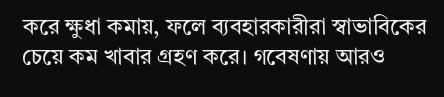করে ক্ষুধা কমায়, ফলে ব্যবহারকারীরা স্বাভাবিকের চেয়ে কম খাবার গ্রহণ করে। গবেষণায় আরও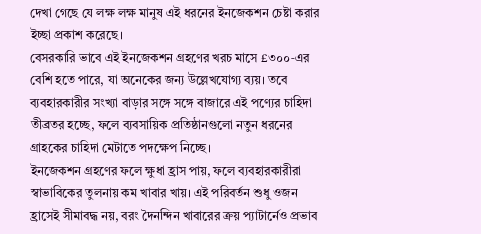দেখা গেছে যে লক্ষ লক্ষ মানুষ এই ধরনের ইনজেকশন চেষ্টা করার ইচ্ছা প্রকাশ করেছে।
বেসরকারি ভাবে এই ইনজেকশন গ্রহণের খরচ মাসে £৩০০‑এর বেশি হতে পারে, যা অনেকের জন্য উল্লেখযোগ্য ব্যয়। তবে ব্যবহারকারীর সংখ্যা বাড়ার সঙ্গে সঙ্গে বাজারে এই পণ্যের চাহিদা তীব্রতর হচ্ছে, ফলে ব্যবসায়িক প্রতিষ্ঠানগুলো নতুন ধরনের গ্রাহকের চাহিদা মেটাতে পদক্ষেপ নিচ্ছে।
ইনজেকশন গ্রহণের ফলে ক্ষুধা হ্রাস পায়, ফলে ব্যবহারকারীরা স্বাভাবিকের তুলনায় কম খাবার খায়। এই পরিবর্তন শুধু ওজন হ্রাসেই সীমাবদ্ধ নয়, বরং দৈনন্দিন খাবারের ক্রয় প্যাটার্নেও প্রভাব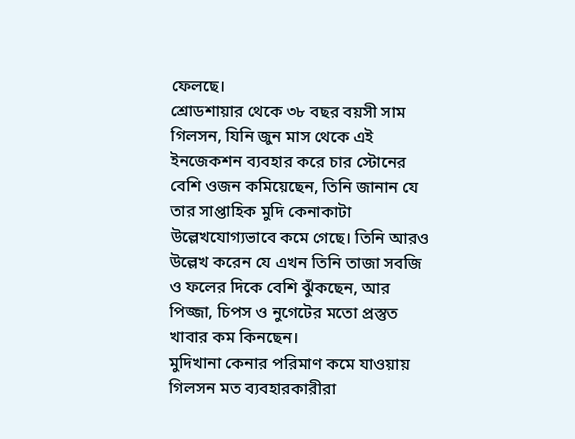ফেলছে।
শ্রোডশায়ার থেকে ৩৮ বছর বয়সী সাম গিলসন, যিনি জুন মাস থেকে এই ইনজেকশন ব্যবহার করে চার স্টোনের বেশি ওজন কমিয়েছেন, তিনি জানান যে তার সাপ্তাহিক মুদি কেনাকাটা উল্লেখযোগ্যভাবে কমে গেছে। তিনি আরও উল্লেখ করেন যে এখন তিনি তাজা সবজি ও ফলের দিকে বেশি ঝুঁকছেন, আর পিজ্জা, চিপস ও নুগেটের মতো প্রস্তুত খাবার কম কিনছেন।
মুদিখানা কেনার পরিমাণ কমে যাওয়ায় গিলসন মত ব্যবহারকারীরা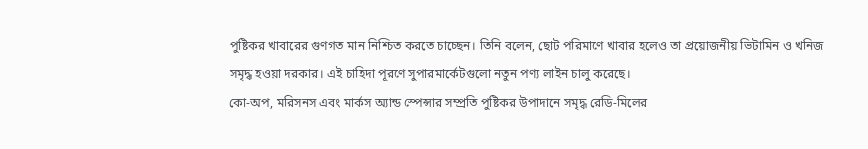পুষ্টিকর খাবারের গুণগত মান নিশ্চিত করতে চাচ্ছেন। তিনি বলেন, ছোট পরিমাণে খাবার হলেও তা প্রয়োজনীয় ভিটামিন ও খনিজ সমৃদ্ধ হওয়া দরকার। এই চাহিদা পূরণে সুপারমার্কেটগুলো নতুন পণ্য লাইন চালু করেছে।
কো-অপ, মরিসনস এবং মার্কস অ্যান্ড স্পেন্সার সম্প্রতি পুষ্টিকর উপাদানে সমৃদ্ধ রেডি-মিলের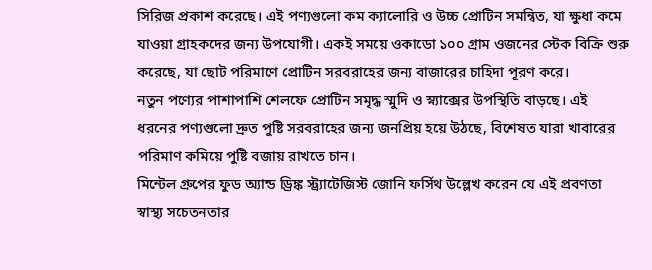সিরিজ প্রকাশ করেছে। এই পণ্যগুলো কম ক্যালোরি ও উচ্চ প্রোটিন সমন্বিত, যা ক্ষুধা কমে যাওয়া গ্রাহকদের জন্য উপযোগী। একই সময়ে ওকাডো ১০০ গ্রাম ওজনের স্টেক বিক্রি শুরু করেছে, যা ছোট পরিমাণে প্রোটিন সরবরাহের জন্য বাজারের চাহিদা পূরণ করে।
নতুন পণ্যের পাশাপাশি শেলফে প্রোটিন সমৃদ্ধ স্মুদি ও স্ন্যাক্সের উপস্থিতি বাড়ছে। এই ধরনের পণ্যগুলো দ্রুত পুষ্টি সরবরাহের জন্য জনপ্রিয় হয়ে উঠছে, বিশেষত যারা খাবারের পরিমাণ কমিয়ে পুষ্টি বজায় রাখতে চান।
মিন্টেল গ্রুপের ফুড অ্যান্ড ড্রিঙ্ক স্ট্র্যাটেজিস্ট জোনি ফর্সিথ উল্লেখ করেন যে এই প্রবণতা স্বাস্থ্য সচেতনতার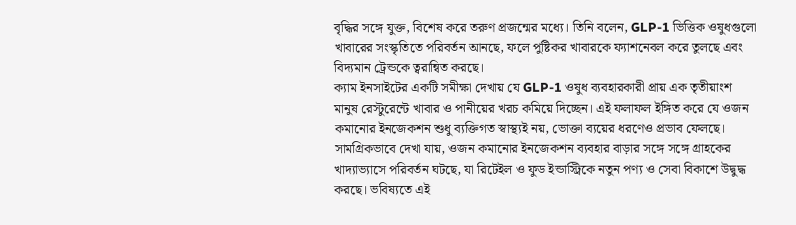বৃদ্ধির সঙ্গে যুক্ত, বিশেষ করে তরুণ প্রজন্মের মধ্যে। তিনি বলেন, GLP-1 ভিত্তিক ওষুধগুলো খাবারের সংস্কৃতিতে পরিবর্তন আনছে, ফলে পুষ্টিকর খাবারকে ফ্যাশনেবল করে তুলছে এবং বিদ্যমান ট্রেন্ডকে ত্বরান্বিত করছে।
ক্যাম ইনসাইটের একটি সমীক্ষা দেখায় যে GLP-1 ওষুধ ব্যবহারকারী প্রায় এক তৃতীয়াংশ মানুষ রেস্টুরেন্টে খাবার ও পানীয়ের খরচ কমিয়ে দিচ্ছেন। এই ফলাফল ইঙ্গিত করে যে ওজন কমানোর ইনজেকশন শুধু ব্যক্তিগত স্বাস্থ্যই নয়, ভোক্তা ব্যয়ের ধরণেও প্রভাব ফেলছে।
সামগ্রিকভাবে দেখা যায়, ওজন কমানোর ইনজেকশন ব্যবহার বাড়ার সঙ্গে সঙ্গে গ্রাহকের খাদ্যাভ্যাসে পরিবর্তন ঘটছে, যা রিটেইল ও ফুড ইন্ডাস্ট্রিকে নতুন পণ্য ও সেবা বিকাশে উদ্বুদ্ধ করছে। ভবিষ্যতে এই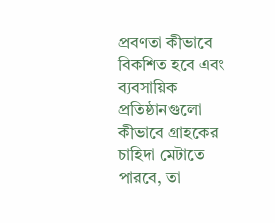প্রবণতা কীভাবে বিকশিত হবে এবং ব্যবসায়িক প্রতিষ্ঠানগুলো কীভাবে গ্রাহকের চাহিদা মেটাতে পারবে, তা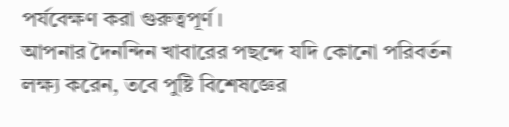পর্যবেক্ষণ করা গুরুত্বপূর্ণ।
আপনার দৈনন্দিন খাবারের পছন্দে যদি কোনো পরিবর্তন লক্ষ্য করেন, তবে পুষ্টি বিশেষজ্ঞের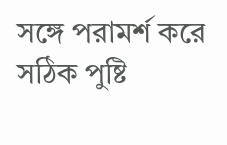সঙ্গে পরামর্শ করে সঠিক পুষ্টি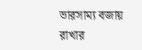ভারসাম্য বজায় রাখার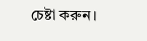চেষ্টা করুন।